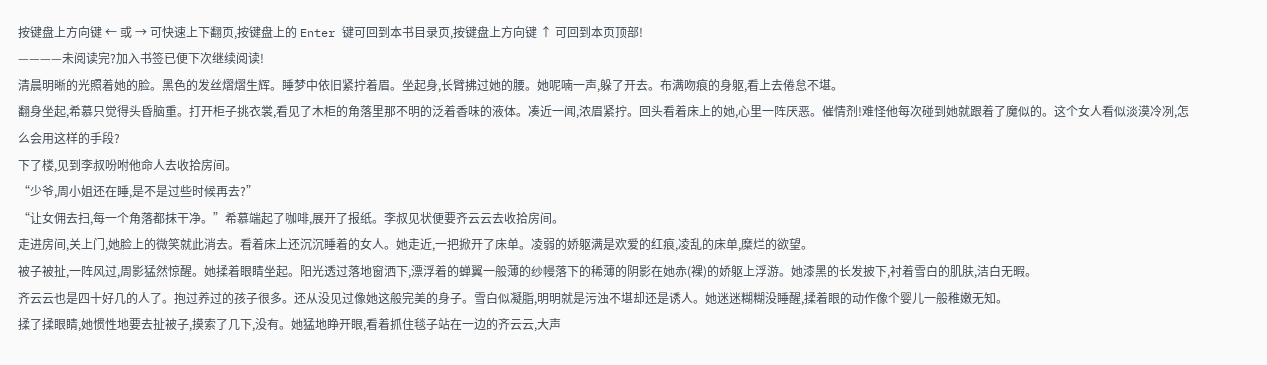按键盘上方向键 ← 或 → 可快速上下翻页,按键盘上的 Enter 键可回到本书目录页,按键盘上方向键 ↑ 可回到本页顶部!
————未阅读完?加入书签已便下次继续阅读!
清晨明晰的光照着她的脸。黑色的发丝熠熠生辉。睡梦中依旧紧拧着眉。坐起身,长臂拂过她的腰。她呢喃一声,躲了开去。布满吻痕的身躯,看上去倦怠不堪。
翻身坐起,希慕只觉得头昏脑重。打开柜子挑衣裳,看见了木柜的角落里那不明的泛着香味的液体。凑近一闻,浓眉紧拧。回头看着床上的她,心里一阵厌恶。催情剂!难怪他每次碰到她就跟着了魔似的。这个女人看似淡漠冷冽,怎么会用这样的手段?
下了楼,见到李叔吩咐他命人去收拾房间。
“少爷,周小姐还在睡,是不是过些时候再去?”
“让女佣去扫,每一个角落都抹干净。”希慕端起了咖啡,展开了报纸。李叔见状便要齐云云去收拾房间。
走进房间,关上门,她脸上的微笑就此消去。看着床上还沉沉睡着的女人。她走近,一把掀开了床单。凌弱的娇躯满是欢爱的红痕,凌乱的床单,糜烂的欲望。
被子被扯,一阵风过,周影猛然惊醒。她揉着眼睛坐起。阳光透过落地窗洒下,漂浮着的蝉翼一般薄的纱幔落下的稀薄的阴影在她赤(裸)的娇躯上浮游。她漆黑的长发披下,衬着雪白的肌肤,洁白无暇。
齐云云也是四十好几的人了。抱过养过的孩子很多。还从没见过像她这般完美的身子。雪白似凝脂,明明就是污浊不堪却还是诱人。她迷迷糊糊没睡醒,揉着眼的动作像个婴儿一般稚嫩无知。
揉了揉眼睛,她惯性地要去扯被子,摸索了几下,没有。她猛地睁开眼,看着抓住毯子站在一边的齐云云,大声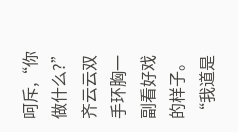呵斥,“你做什么?”
齐云云双手环胸一副看好戏的样子。“我道是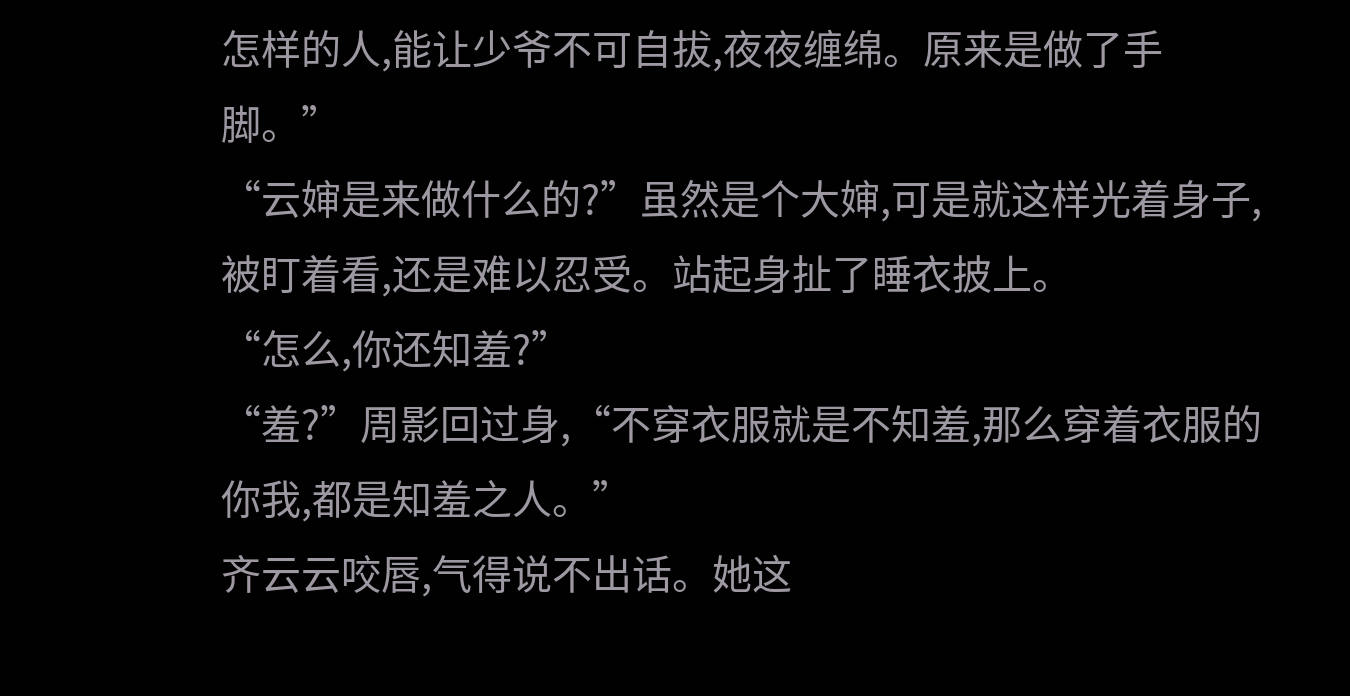怎样的人,能让少爷不可自拔,夜夜缠绵。原来是做了手脚。”
“云婶是来做什么的?”虽然是个大婶,可是就这样光着身子,被盯着看,还是难以忍受。站起身扯了睡衣披上。
“怎么,你还知羞?”
“羞?”周影回过身,“不穿衣服就是不知羞,那么穿着衣服的你我,都是知羞之人。”
齐云云咬唇,气得说不出话。她这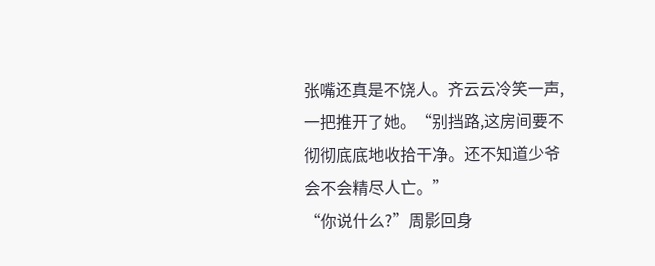张嘴还真是不饶人。齐云云冷笑一声,一把推开了她。“别挡路,这房间要不彻彻底底地收拾干净。还不知道少爷会不会精尽人亡。”
“你说什么?”周影回身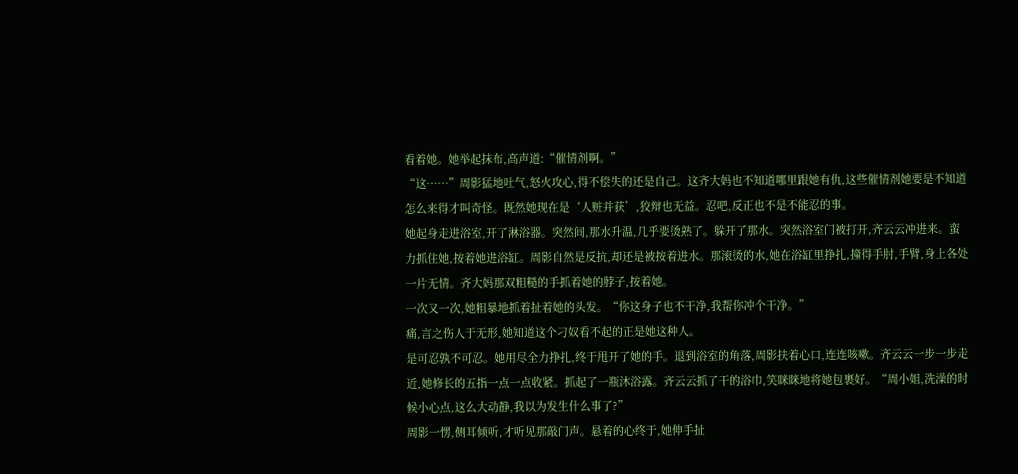看着她。她举起抹布,高声道:“催情剂啊。”
“这……”周影猛地吐气,怒火攻心,得不偿失的还是自己。这齐大妈也不知道哪里跟她有仇,这些催情剂她要是不知道怎么来得才叫奇怪。既然她现在是‘人赃并获’,狡辩也无益。忍吧,反正也不是不能忍的事。
她起身走进浴室,开了淋浴器。突然间,那水升温,几乎要烫熟了。躲开了那水。突然浴室门被打开,齐云云冲进来。蛮力抓住她,按着她进浴缸。周影自然是反抗,却还是被按着进水。那滚烫的水,她在浴缸里挣扎,撞得手肘,手臂,身上各处一片无情。齐大妈那双粗糙的手抓着她的脖子,按着她。
一次又一次,她粗暴地抓着扯着她的头发。“你这身子也不干净,我帮你冲个干净。”
痛,言之伤人于无形,她知道这个刁奴看不起的正是她这种人。
是可忍孰不可忍。她用尽全力挣扎,终于甩开了她的手。退到浴室的角落,周影扶着心口,连连咳嗽。齐云云一步一步走近,她修长的五指一点一点收紧。抓起了一瓶沐浴露。齐云云抓了干的浴巾,笑眯眯地将她包裹好。“周小姐,洗澡的时候小心点,这么大动静,我以为发生什么事了?”
周影一愣,侧耳倾听,才听见那敲门声。悬着的心终于,她伸手扯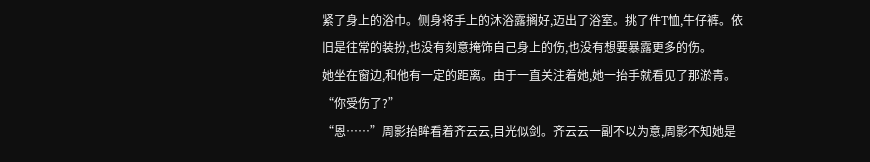紧了身上的浴巾。侧身将手上的沐浴露搁好,迈出了浴室。挑了件T恤,牛仔裤。依旧是往常的装扮,也没有刻意掩饰自己身上的伤,也没有想要暴露更多的伤。
她坐在窗边,和他有一定的距离。由于一直关注着她,她一抬手就看见了那淤青。
“你受伤了?”
“恩……”周影抬眸看着齐云云,目光似剑。齐云云一副不以为意,周影不知她是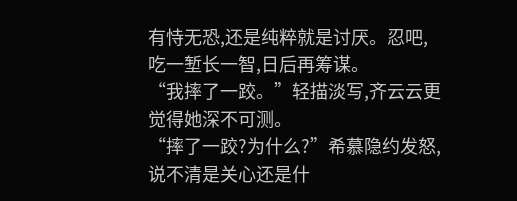有恃无恐,还是纯粹就是讨厌。忍吧,吃一堑长一智,日后再筹谋。
“我摔了一跤。”轻描淡写,齐云云更觉得她深不可测。
“摔了一跤?为什么?”希慕隐约发怒,说不清是关心还是什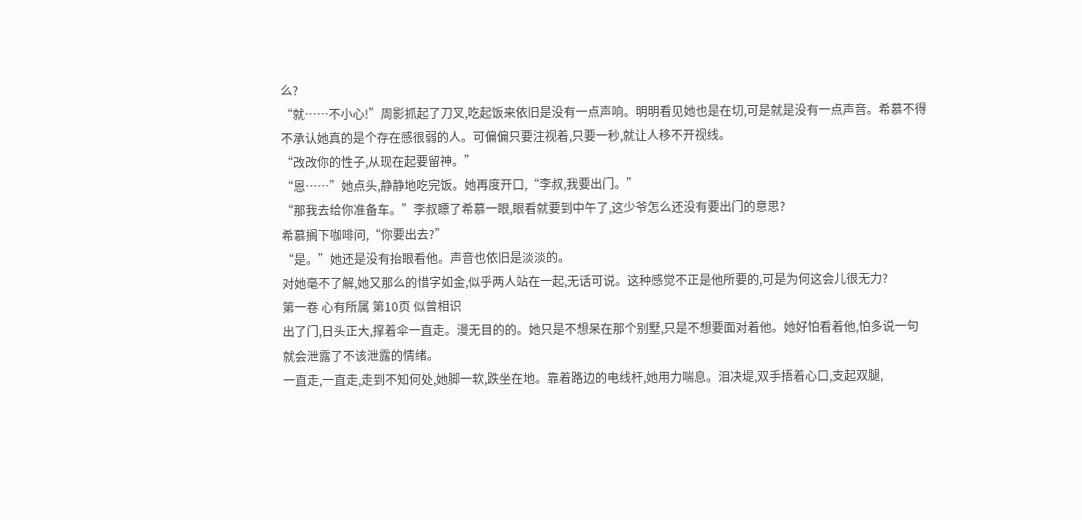么?
“就……不小心!”周影抓起了刀叉,吃起饭来依旧是没有一点声响。明明看见她也是在切,可是就是没有一点声音。希慕不得不承认她真的是个存在感很弱的人。可偏偏只要注视着,只要一秒,就让人移不开视线。
“改改你的性子,从现在起要留神。”
“恩……”她点头,静静地吃完饭。她再度开口,“李叔,我要出门。”
“那我去给你准备车。”李叔瞟了希慕一眼,眼看就要到中午了,这少爷怎么还没有要出门的意思?
希慕搁下咖啡问,“你要出去?”
“是。”她还是没有抬眼看他。声音也依旧是淡淡的。
对她毫不了解,她又那么的惜字如金,似乎两人站在一起,无话可说。这种感觉不正是他所要的,可是为何这会儿很无力?
第一卷 心有所属 第10页 似曾相识
出了门,日头正大,撑着伞一直走。漫无目的的。她只是不想呆在那个别墅,只是不想要面对着他。她好怕看着他,怕多说一句就会泄露了不该泄露的情绪。
一直走,一直走,走到不知何处,她脚一软,跌坐在地。靠着路边的电线杆,她用力喘息。泪决堤,双手捂着心口,支起双腿,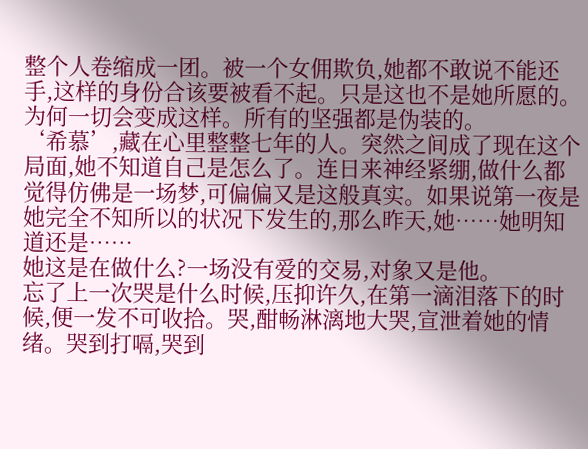整个人卷缩成一团。被一个女佣欺负,她都不敢说不能还手,这样的身份合该要被看不起。只是这也不是她所愿的。为何一切会变成这样。所有的坚强都是伪装的。
‘希慕’,藏在心里整整七年的人。突然之间成了现在这个局面,她不知道自己是怎么了。连日来神经紧绷,做什么都觉得仿佛是一场梦,可偏偏又是这般真实。如果说第一夜是她完全不知所以的状况下发生的,那么昨天,她……她明知道还是……
她这是在做什么?一场没有爱的交易,对象又是他。
忘了上一次哭是什么时候,压抑许久,在第一滴泪落下的时候,便一发不可收拾。哭,酣畅淋漓地大哭,宣泄着她的情绪。哭到打嗝,哭到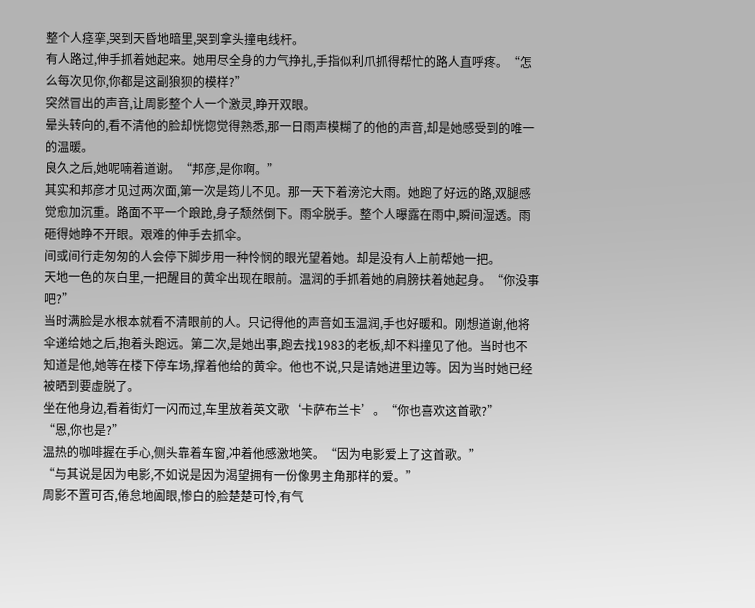整个人痉挛,哭到天昏地暗里,哭到拿头撞电线杆。
有人路过,伸手抓着她起来。她用尽全身的力气挣扎,手指似利爪抓得帮忙的路人直呼疼。“怎么每次见你,你都是这副狼狈的模样?”
突然冒出的声音,让周影整个人一个激灵,睁开双眼。
晕头转向的,看不清他的脸却恍惚觉得熟悉,那一日雨声模糊了的他的声音,却是她感受到的唯一的温暖。
良久之后,她呢喃着道谢。“邦彦,是你啊。”
其实和邦彦才见过两次面,第一次是筠儿不见。那一天下着滂沱大雨。她跑了好远的路,双腿感觉愈加沉重。路面不平一个踉跄,身子颓然倒下。雨伞脱手。整个人曝露在雨中,瞬间湿透。雨砸得她睁不开眼。艰难的伸手去抓伞。
间或间行走匆匆的人会停下脚步用一种怜悯的眼光望着她。却是没有人上前帮她一把。
天地一色的灰白里,一把醒目的黄伞出现在眼前。温润的手抓着她的肩膀扶着她起身。“你没事吧?”
当时满脸是水根本就看不清眼前的人。只记得他的声音如玉温润,手也好暖和。刚想道谢,他将伞递给她之后,抱着头跑远。第二次,是她出事,跑去找1983的老板,却不料撞见了他。当时也不知道是他,她等在楼下停车场,撑着他给的黄伞。他也不说,只是请她进里边等。因为当时她已经被晒到要虚脱了。
坐在他身边,看着街灯一闪而过,车里放着英文歌‘卡萨布兰卡’。“你也喜欢这首歌?”
“恩,你也是?”
温热的咖啡握在手心,侧头靠着车窗,冲着他感激地笑。“因为电影爱上了这首歌。”
“与其说是因为电影,不如说是因为渴望拥有一份像男主角那样的爱。”
周影不置可否,倦怠地阖眼,惨白的脸楚楚可怜,有气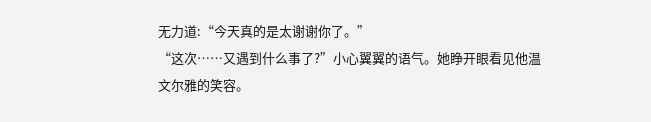无力道:“今天真的是太谢谢你了。”
“这次……又遇到什么事了?”小心翼翼的语气。她睁开眼看见他温文尔雅的笑容。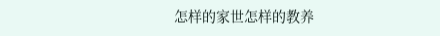怎样的家世怎样的教养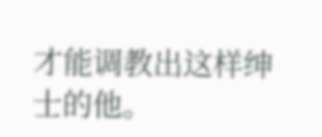才能调教出这样绅士的他。